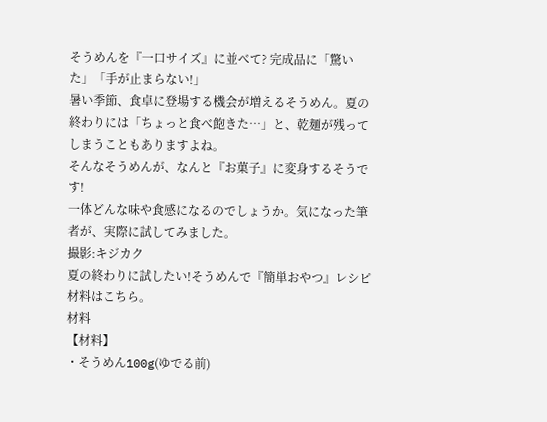そうめんを『一口サイズ』に並べて? 完成品に「驚いた」「手が止まらない!」
暑い季節、食卓に登場する機会が増えるそうめん。夏の終わりには「ちょっと食べ飽きた…」と、乾麺が残ってしまうこともありますよね。
そんなそうめんが、なんと『お菓子』に変身するそうです!
一体どんな味や食感になるのでしょうか。気になった筆者が、実際に試してみました。
撮影:キジカク
夏の終わりに試したい!そうめんで『簡単おやつ』レシピ
材料はこちら。
材料
【材料】
・そうめん100g(ゆでる前)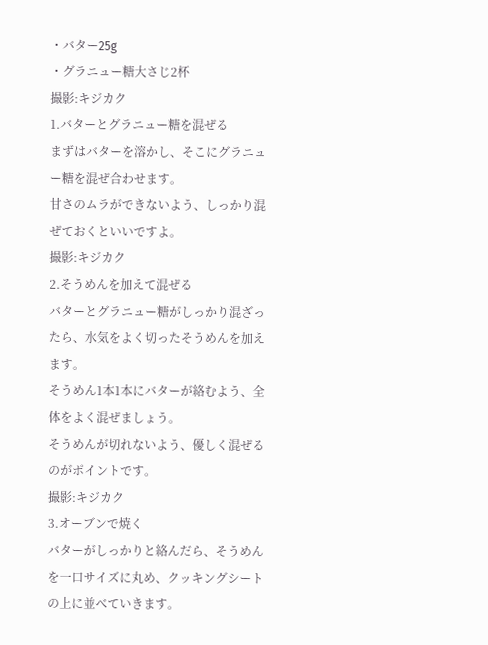・バター25g
・グラニュー糖大さじ2杯
撮影:キジカク
1.バターとグラニュー糖を混ぜる
まずはバターを溶かし、そこにグラニュー糖を混ぜ合わせます。
甘さのムラができないよう、しっかり混ぜておくといいですよ。
撮影:キジカク
2.そうめんを加えて混ぜる
バターとグラニュー糖がしっかり混ざったら、水気をよく切ったそうめんを加えます。
そうめん1本1本にバターが絡むよう、全体をよく混ぜましょう。
そうめんが切れないよう、優しく混ぜるのがポイントです。
撮影:キジカク
3.オーブンで焼く
バターがしっかりと絡んだら、そうめんを一口サイズに丸め、クッキングシートの上に並べていきます。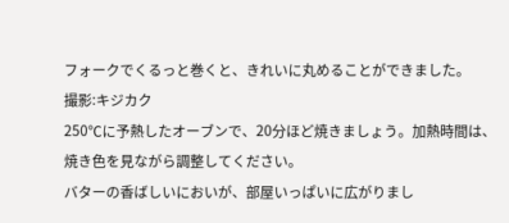フォークでくるっと巻くと、きれいに丸めることができました。
撮影:キジカク
250℃に予熱したオーブンで、20分ほど焼きましょう。加熱時間は、焼き色を見ながら調整してください。
バターの香ばしいにおいが、部屋いっぱいに広がりまし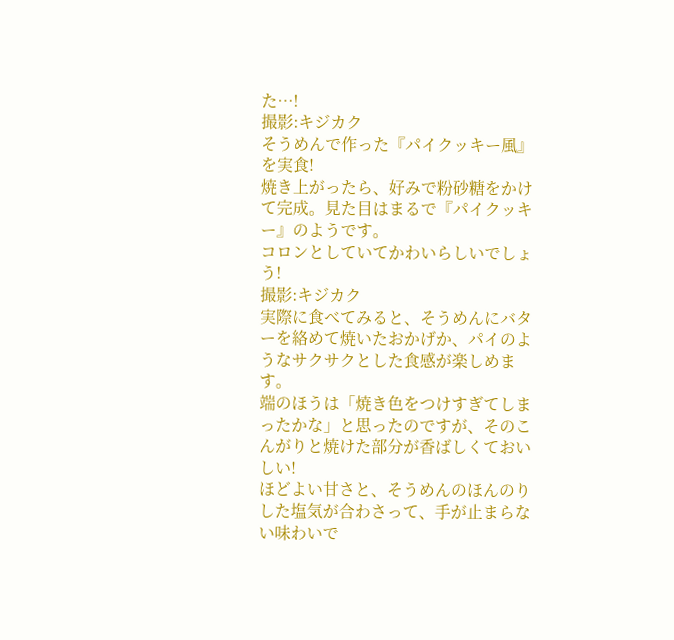た…!
撮影:キジカク
そうめんで作った『パイクッキー風』を実食!
焼き上がったら、好みで粉砂糖をかけて完成。見た目はまるで『パイクッキー』のようです。
コロンとしていてかわいらしいでしょう!
撮影:キジカク
実際に食べてみると、そうめんにバターを絡めて焼いたおかげか、パイのようなサクサクとした食感が楽しめます。
端のほうは「焼き色をつけすぎてしまったかな」と思ったのですが、そのこんがりと焼けた部分が香ばしくておいしい!
ほどよい甘さと、そうめんのほんのりした塩気が合わさって、手が止まらない味わいで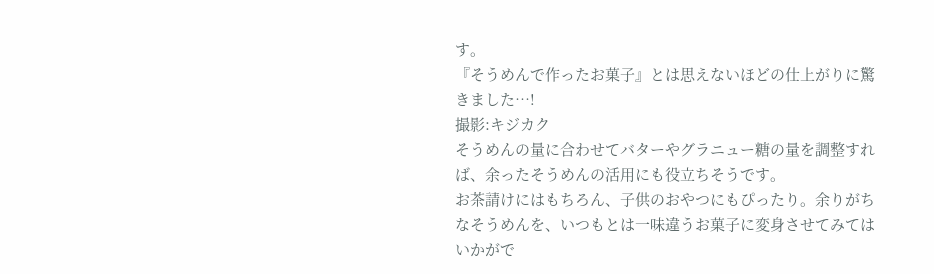す。
『そうめんで作ったお菓子』とは思えないほどの仕上がりに驚きました…!
撮影:キジカク
そうめんの量に合わせてバターやグラニュー糖の量を調整すれば、余ったそうめんの活用にも役立ちそうです。
お茶請けにはもちろん、子供のおやつにもぴったり。余りがちなそうめんを、いつもとは一味違うお菓子に変身させてみてはいかがで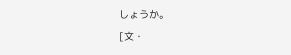しょうか。
[文・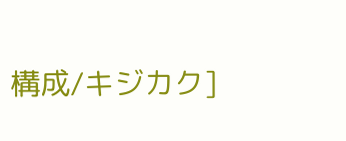構成/キジカク]